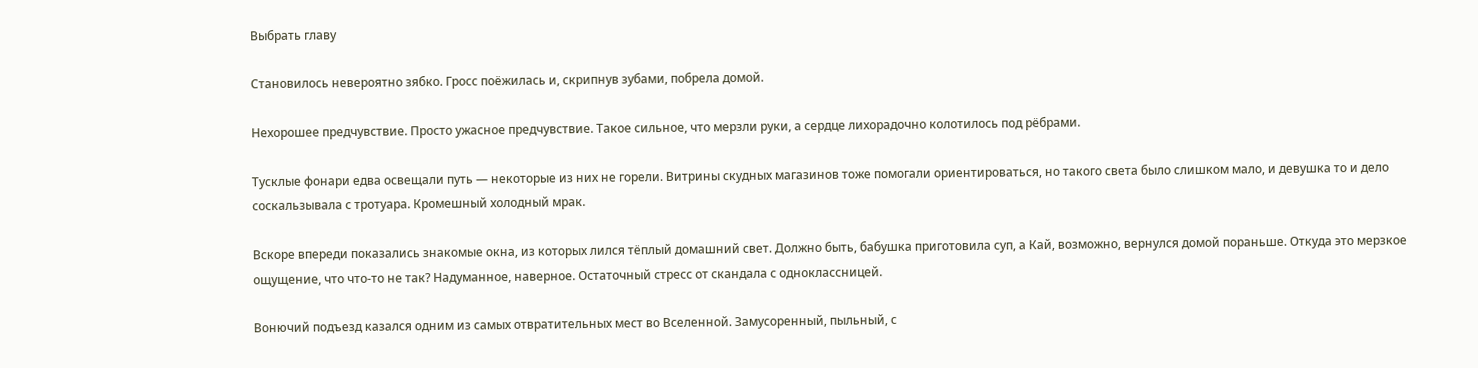Выбрать главу

Становилось невероятно зябко. Гросс поёжилась и, скрипнув зубами, побрела домой.

Нехорошее предчувствие. Просто ужасное предчувствие. Такое сильное, что мерзли руки, а сердце лихорадочно колотилось под рёбрами.

Тусклые фонари едва освещали путь — некоторые из них не горели. Витрины скудных магазинов тоже помогали ориентироваться, но такого света было слишком мало, и девушка то и дело соскальзывала с тротуара. Кромешный холодный мрак.

Вскоре впереди показались знакомые окна, из которых лился тёплый домашний свет. Должно быть, бабушка приготовила суп, а Кай, возможно, вернулся домой пораньше. Откуда это мерзкое ощущение, что что-то не так? Надуманное, наверное. Остаточный стресс от скандала с одноклассницей.

Вонючий подъезд казался одним из самых отвратительных мест во Вселенной. Замусоренный, пыльный, с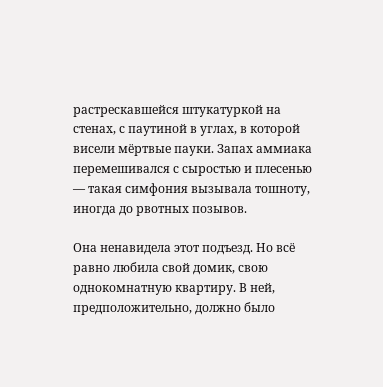растрескавшейся штукатуркой на стенах, с паутиной в углах, в которой висели мёртвые пауки. Запах аммиака перемешивался с сыростью и плесенью — такая симфония вызывала тошноту, иногда до рвотных позывов.

Она ненавидела этот подъезд. Но всё равно любила свой домик, свою однокомнатную квартиру. В ней, предположительно, должно было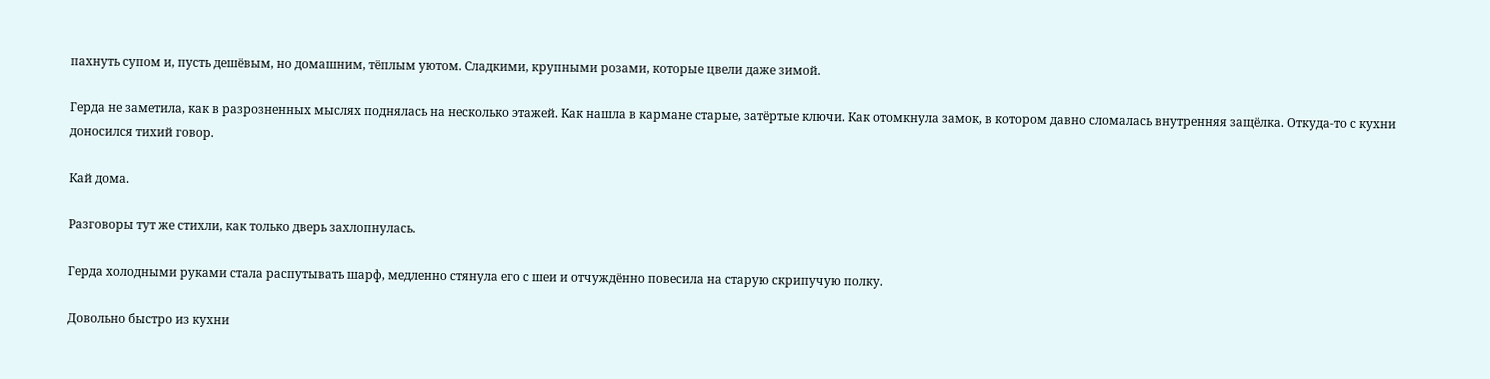пахнуть супом и, пусть дешёвым, но домашним, тёплым уютом. Сладкими, крупными розами, которые цвели даже зимой.

Герда не заметила, как в разрозненных мыслях поднялась на несколько этажей. Как нашла в кармане старые, затёртые ключи. Как отомкнула замок, в котором давно сломалась внутренняя защёлка. Откуда-то с кухни доносился тихий говор.

Кай дома.

Разговоры тут же стихли, как только дверь захлопнулась.

Герда холодными руками стала распутывать шарф, медленно стянула его с шеи и отчуждённо повесила на старую скрипучую полку.

Довольно быстро из кухни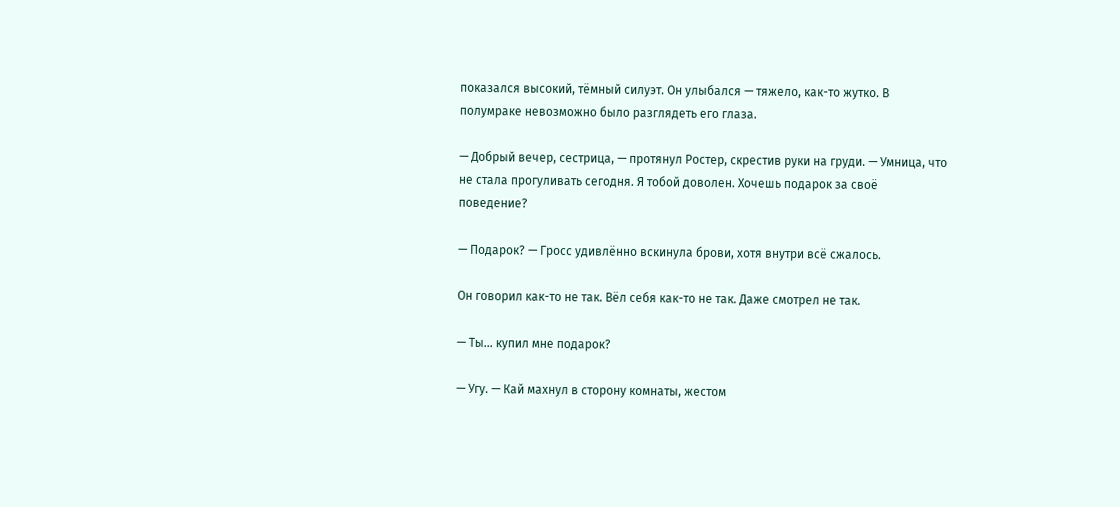показался высокий, тёмный силуэт. Он улыбался — тяжело, как-то жутко. В полумраке невозможно было разглядеть его глаза.

— Добрый вечер, сестрица, — протянул Ростер, скрестив руки на груди. — Умница, что не стала прогуливать сегодня. Я тобой доволен. Хочешь подарок за своё поведение?

— Подарок? — Гросс удивлённо вскинула брови, хотя внутри всё сжалось.

Он говорил как-то не так. Вёл себя как-то не так. Даже смотрел не так.

— Ты… купил мне подарок?

— Угу. — Кай махнул в сторону комнаты, жестом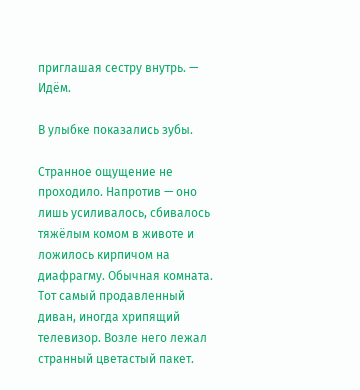приглашая сестру внутрь. — Идём.

В улыбке показались зубы.

Странное ощущение не проходило. Напротив — оно лишь усиливалось, сбивалось тяжёлым комом в животе и ложилось кирпичом на диафрагму. Обычная комната. Тот самый продавленный диван, иногда хрипящий телевизор. Возле него лежал странный цветастый пакет.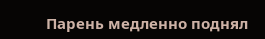Парень медленно поднял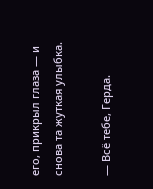его, прикрыл глаза — и снова та жуткая улыбка.

— Всё тебе, Герда.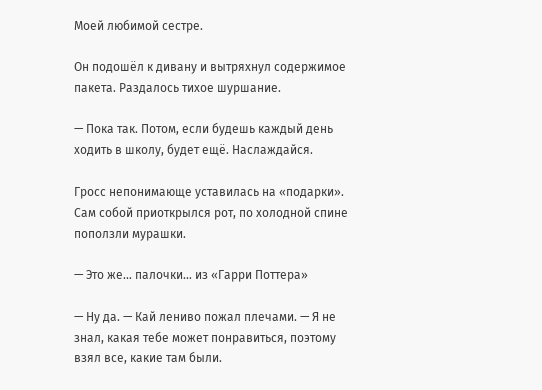Моей любимой сестре.

Он подошёл к дивану и вытряхнул содержимое пакета. Раздалось тихое шуршание.

— Пока так. Потом, если будешь каждый день ходить в школу, будет ещё. Наслаждайся.

Гросс непонимающе уставилась на «подарки». Сам собой приоткрылся рот, по холодной спине поползли мурашки.

— Это же… палочки… из «Гарри Поттера»

— Ну да. — Кай лениво пожал плечами. — Я не знал, какая тебе может понравиться, поэтому взял все, какие там были.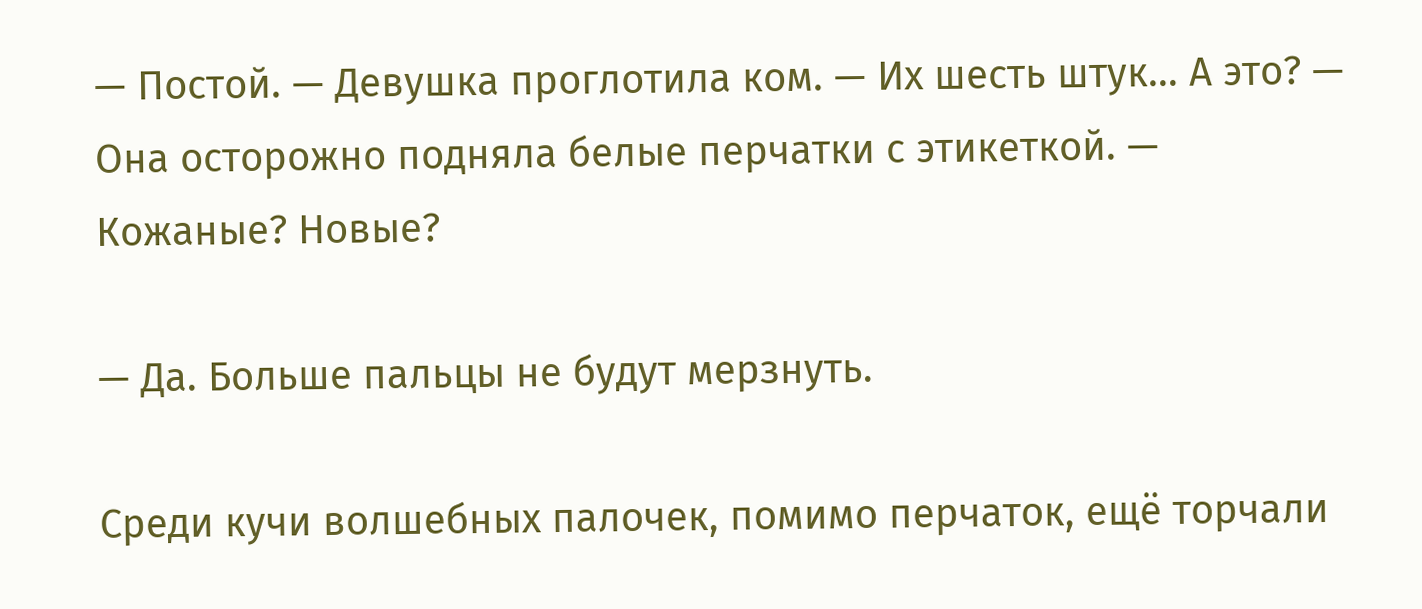— Постой. — Девушка проглотила ком. — Их шесть штук… А это? — Она осторожно подняла белые перчатки с этикеткой. — Кожаные? Новые?

— Да. Больше пальцы не будут мерзнуть.

Среди кучи волшебных палочек, помимо перчаток, ещё торчали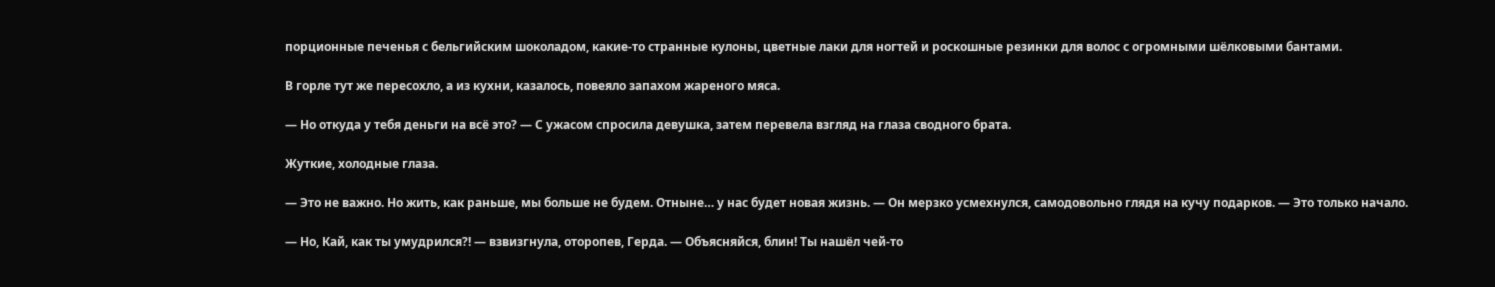порционные печенья с бельгийским шоколадом, какие-то странные кулоны, цветные лаки для ногтей и роскошные резинки для волос с огромными шёлковыми бантами.

В горле тут же пересохло, а из кухни, казалось, повеяло запахом жареного мяса.

— Но откуда у тебя деньги на всё это? — С ужасом спросила девушка, затем перевела взгляд на глаза сводного брата.

Жуткие, холодные глаза.

— Это не важно. Но жить, как раньше, мы больше не будем. Отныне… у нас будет новая жизнь. — Он мерзко усмехнулся, самодовольно глядя на кучу подарков. — Это только начало.

— Но, Кай, как ты умудрился?! — взвизгнула, оторопев, Герда. — Объясняйся, блин! Ты нашёл чей-то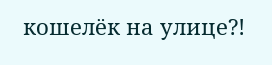кошелёк на улице?!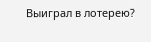Выиграл в лотерею?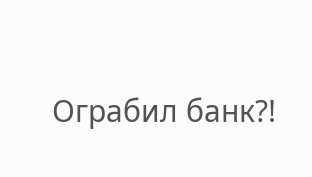Ограбил банк?!